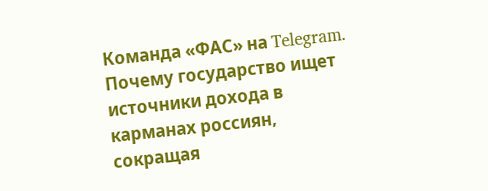Команда «ФАС» на Telegram. Почему государство ищет источники дохода в карманах россиян, сокращая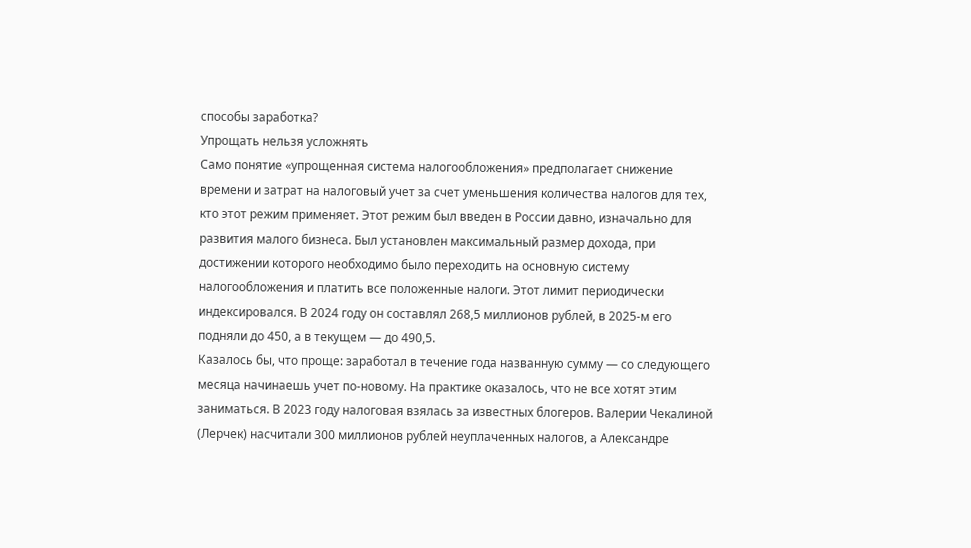способы заработка?
Упрощать нельзя усложнять
Само понятие «упрощенная система налогообложения» предполагает снижение времени и затрат на налоговый учет за счет уменьшения количества налогов для тех, кто этот режим применяет. Этот режим был введен в России давно, изначально для развития малого бизнеса. Был установлен максимальный размер дохода, при достижении которого необходимо было переходить на основную систему налогообложения и платить все положенные налоги. Этот лимит периодически индексировался. В 2024 году он составлял 268,5 миллионов рублей, в 2025-м его подняли до 450, а в текущем — до 490,5.
Казалось бы, что проще: заработал в течение года названную сумму — со следующего месяца начинаешь учет по-новому. На практике оказалось, что не все хотят этим заниматься. В 2023 году налоговая взялась за известных блогеров. Валерии Чекалиной (Лерчек) насчитали 300 миллионов рублей неуплаченных налогов, а Александре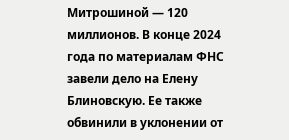Митрошиной — 120 миллионов. В конце 2024 года по материалам ФНС завели дело на Елену Блиновскую. Ее также обвинили в уклонении от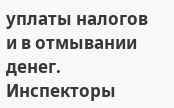уплаты налогов и в отмывании денег. Инспекторы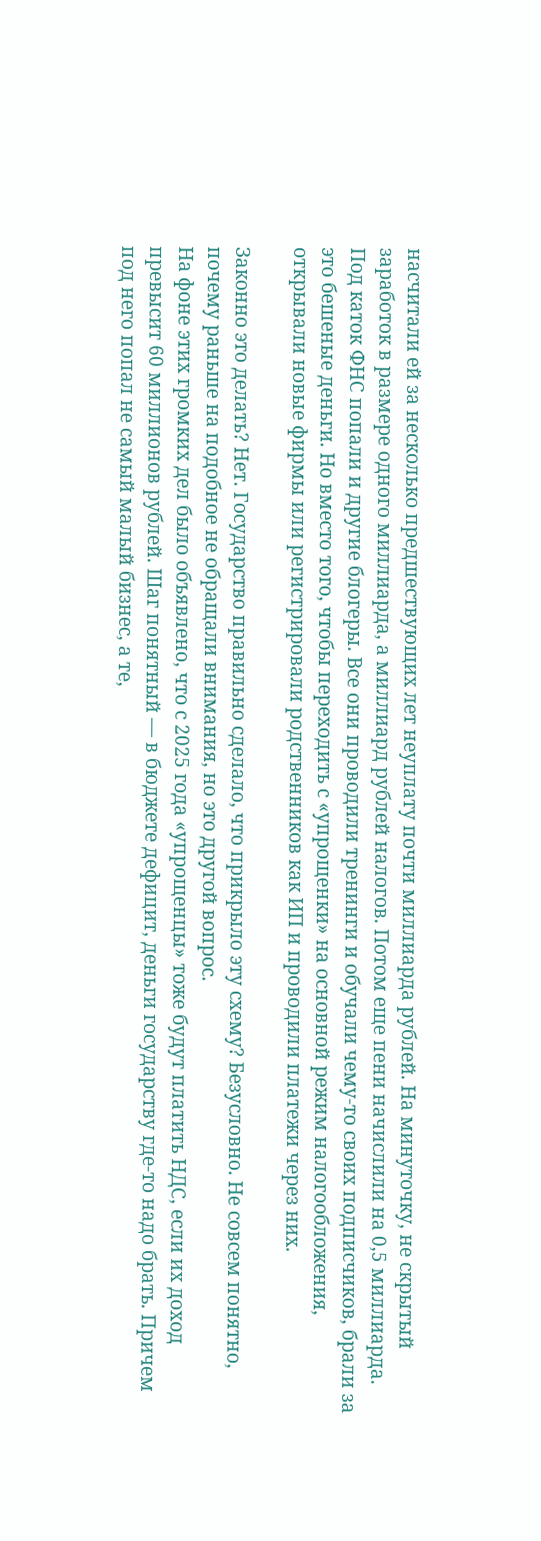насчитали ей за несколько предшествующих лет неуплату почти миллиарда рублей. На минуточку, не скрытый заработок в размере одного миллиарда, а миллиард рублей налогов. Потом еще пени начислили на 0,5 миллиарда. Под каток ФНС попали и другие блогеры. Все они проводили тренинги и обучали чему-то своих подписчиков, брали за это бешеные деньги. Но вместо того, чтобы переходить с «упрощенки» на основной режим налогообложения, открывали новые фирмы или регистрировали родственников как ИП и проводили платежи через них.

Законно это делать? Нет. Государство правильно сделало, что прикрыло эту схему? Безусловно. Не совсем понятно, почему раньше на подобное не обращали внимания, но это другой вопрос.
На фоне этих громких дел было объявлено, что с 2025 года «упрощенцы» тоже будут платить НДС, если их доход превысит 60 миллионов рублей. Шаг понятный — в бюджете дефицит, деньги государству где-то надо брать. Причем под него попал не самый малый бизнес, а те,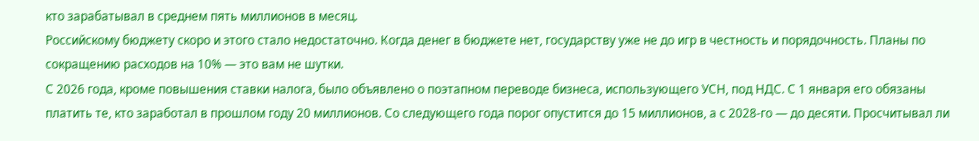кто зарабатывал в среднем пять миллионов в месяц.
Российскому бюджету скоро и этого стало недостаточно. Когда денег в бюджете нет, государству уже не до игр в честность и порядочность. Планы по сокращению расходов на 10% — это вам не шутки.
С 2026 года, кроме повышения ставки налога, было объявлено о поэтапном переводе бизнеса, использующего УСН, под НДС. С 1 января его обязаны платить те, кто заработал в прошлом году 20 миллионов. Со следующего года порог опустится до 15 миллионов, а с 2028-го — до десяти. Просчитывал ли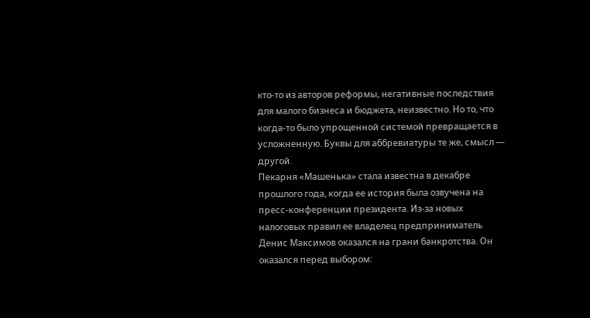кто-то из авторов реформы, негативные последствия для малого бизнеса и бюджета, неизвестно. Но то, что когда-то было упрощенной системой превращается в усложненную. Буквы для аббревиатуры те же, смысл — другой.
Пекарня «Машенька» стала известна в декабре прошлого года, когда ее история была озвучена на пресс-конференции президента. Из-за новых налоговых правил ее владелец предприниматель Денис Максимов оказался на грани банкротства. Он оказался перед выбором: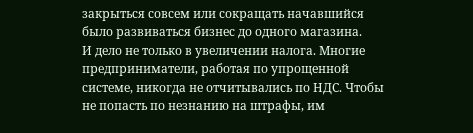закрыться совсем или сокращать начавшийся было развиваться бизнес до одного магазина.
И дело не только в увеличении налога. Многие предприниматели, работая по упрощенной системе, никогда не отчитывались по НДС. Чтобы не попасть по незнанию на штрафы, им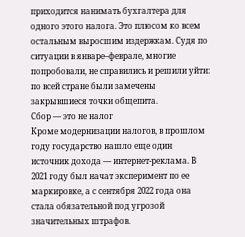приходится нанимать бухгалтера для одного этого налога. Это плюсом ко всем остальным выросшим издержкам. Судя по ситуации в январе–феврале, многие попробовали, не справились и решили уйти: по всей стране были замечены закрывшиеся точки общепита.
Сбор — это не налог
Кроме модернизации налогов, в прошлом году государство нашло еще один источник дохода — интернет-реклама. В 2021 году был начат эксперимент по ее маркировке, а с сентября 2022 года она стала обязательной под угрозой значительных штрафов.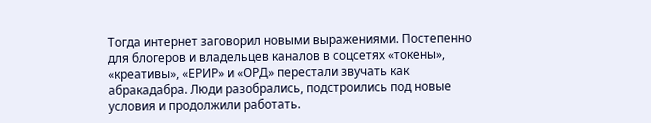Тогда интернет заговорил новыми выражениями. Постепенно для блогеров и владельцев каналов в соцсетях «токены», «креативы», «ЕРИР» и «ОРД» перестали звучать как абракадабра. Люди разобрались, подстроились под новые условия и продолжили работать.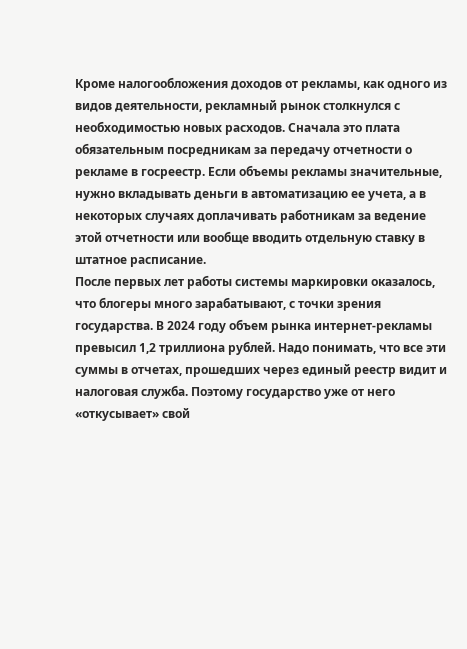Кроме налогообложения доходов от рекламы, как одного из видов деятельности, рекламный рынок столкнулся с необходимостью новых расходов. Сначала это плата обязательным посредникам за передачу отчетности о рекламе в госреестр. Если объемы рекламы значительные, нужно вкладывать деньги в автоматизацию ее учета, а в некоторых случаях доплачивать работникам за ведение этой отчетности или вообще вводить отдельную ставку в штатное расписание.
После первых лет работы системы маркировки оказалось, что блогеры много зарабатывают, с точки зрения государства. В 2024 году объем рынка интернет-рекламы превысил 1,2 триллиона рублей. Надо понимать, что все эти суммы в отчетах, прошедших через единый реестр видит и налоговая служба. Поэтому государство уже от него «откусывает» свой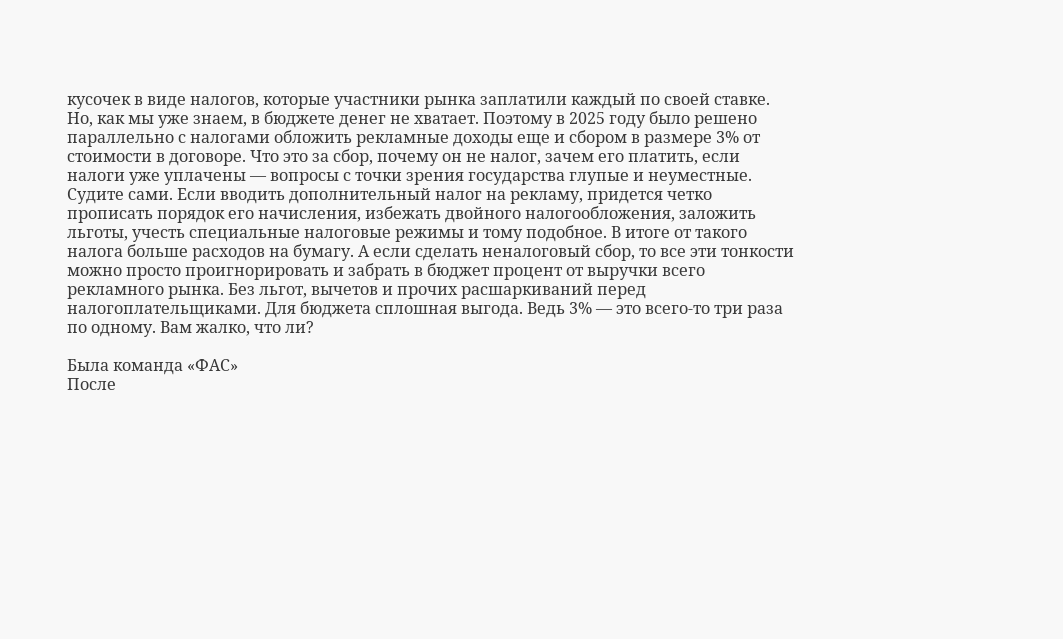кусочек в виде налогов, которые участники рынка заплатили каждый по своей ставке.
Но, как мы уже знаем, в бюджете денег не хватает. Поэтому в 2025 году было решено параллельно с налогами обложить рекламные доходы еще и сбором в размере 3% от стоимости в договоре. Что это за сбор, почему он не налог, зачем его платить, если налоги уже уплачены — вопросы с точки зрения государства глупые и неуместные.
Судите сами. Если вводить дополнительный налог на рекламу, придется четко прописать порядок его начисления, избежать двойного налогообложения, заложить льготы, учесть специальные налоговые режимы и тому подобное. В итоге от такого налога больше расходов на бумагу. А если сделать неналоговый сбор, то все эти тонкости можно просто проигнорировать и забрать в бюджет процент от выручки всего рекламного рынка. Без льгот, вычетов и прочих расшаркиваний перед налогоплательщиками. Для бюджета сплошная выгода. Ведь 3% — это всего-то три раза по одному. Вам жалко, что ли?

Была команда «ФАС»
После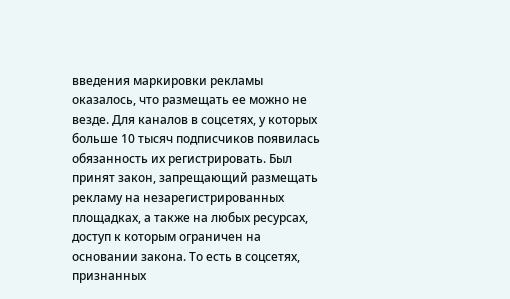введения маркировки рекламы оказалось, что размещать ее можно не везде. Для каналов в соцсетях, у которых больше 10 тысяч подписчиков появилась обязанность их регистрировать. Был принят закон, запрещающий размещать рекламу на незарегистрированных площадках, а также на любых ресурсах, доступ к которым ограничен на основании закона. То есть в соцсетях, признанных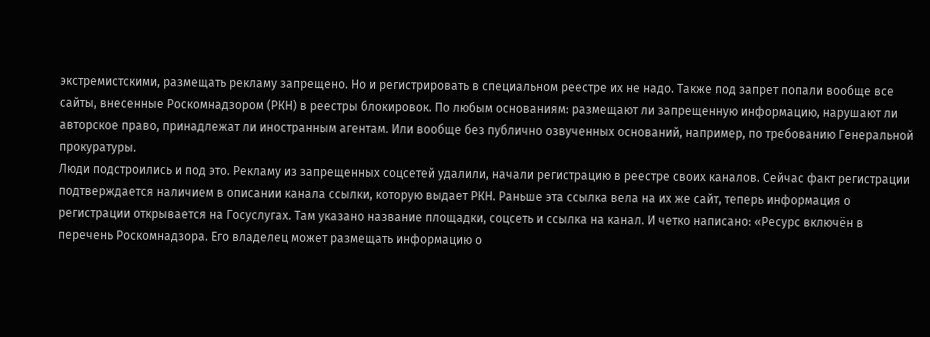экстремистскими, размещать рекламу запрещено. Но и регистрировать в специальном реестре их не надо. Также под запрет попали вообще все сайты, внесенные Роскомнадзором (РКН) в реестры блокировок. По любым основаниям: размещают ли запрещенную информацию, нарушают ли авторское право, принадлежат ли иностранным агентам. Или вообще без публично озвученных оснований, например, по требованию Генеральной прокуратуры.
Люди подстроились и под это. Рекламу из запрещенных соцсетей удалили, начали регистрацию в реестре своих каналов. Сейчас факт регистрации подтверждается наличием в описании канала ссылки, которую выдает РКН. Раньше эта ссылка вела на их же сайт, теперь информация о регистрации открывается на Госуслугах. Там указано название площадки, соцсеть и ссылка на канал. И четко написано: «Ресурс включён в перечень Роскомнадзора. Его владелец может размещать информацию о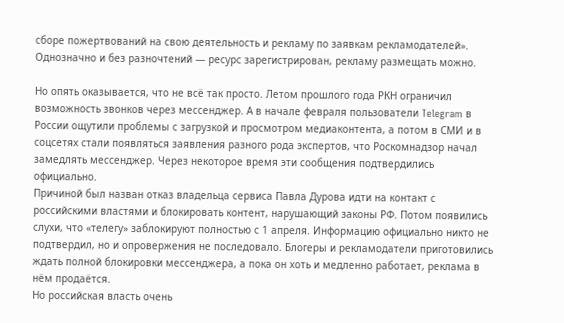сборе пожертвований на свою деятельность и рекламу по заявкам рекламодателей». Однозначно и без разночтений — ресурс зарегистрирован, рекламу размещать можно.

Но опять оказывается, что не всё так просто. Летом прошлого года РКН ограничил возможность звонков через мессенджер. А в начале февраля пользователи Telegram в России ощутили проблемы с загрузкой и просмотром медиаконтента, а потом в СМИ и в соцсетях стали появляться заявления разного рода экспертов, что Роскомнадзор начал замедлять мессенджер. Через некоторое время эти сообщения подтвердились официально.
Причиной был назван отказ владельца сервиса Павла Дурова идти на контакт с российскими властями и блокировать контент, нарушающий законы РФ. Потом появились слухи, что «телегу» заблокируют полностью с 1 апреля. Информацию официально никто не подтвердил, но и опровержения не последовало. Блогеры и рекламодатели приготовились ждать полной блокировки мессенджера, а пока он хоть и медленно работает, реклама в нём продаётся.
Но российская власть очень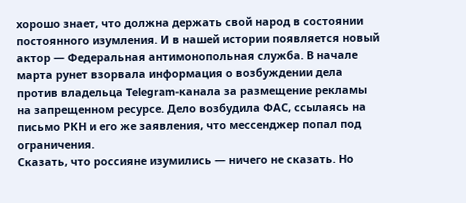хорошо знает, что должна держать свой народ в состоянии постоянного изумления. И в нашей истории появляется новый актор — Федеральная антимонопольная служба. В начале марта рунет взорвала информация о возбуждении дела против владельца Telegram-канала за размещение рекламы на запрещенном ресурсе. Дело возбудила ФАС, ссылаясь на письмо РКН и его же заявления, что мессенджер попал под ограничения.
Сказать, что россияне изумились — ничего не сказать. Но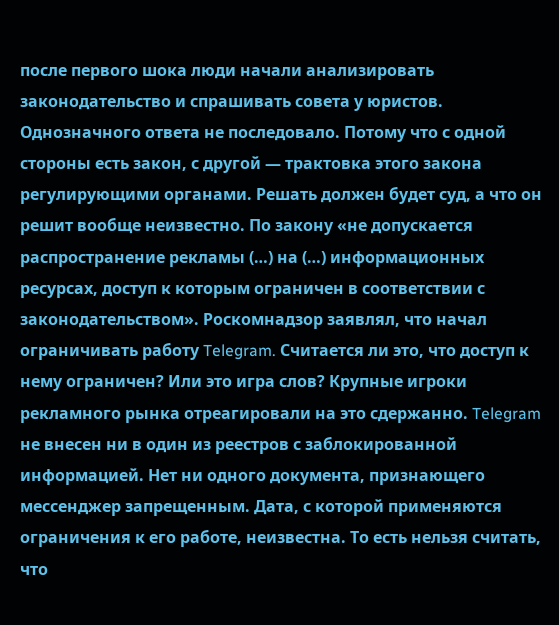после первого шока люди начали анализировать законодательство и спрашивать совета у юристов. Однозначного ответа не последовало. Потому что с одной стороны есть закон, с другой — трактовка этого закона регулирующими органами. Решать должен будет суд, а что он решит вообще неизвестно. По закону «не допускается распространение рекламы (…) на (…) информационных ресурсах, доступ к которым ограничен в соответствии с законодательством». Роскомнадзор заявлял, что начал ограничивать работу Telegram. Считается ли это, что доступ к нему ограничен? Или это игра слов? Крупные игроки рекламного рынка отреагировали на это сдержанно. Telegram не внесен ни в один из реестров с заблокированной информацией. Нет ни одного документа, признающего мессенджер запрещенным. Дата, с которой применяются ограничения к его работе, неизвестна. То есть нельзя считать, что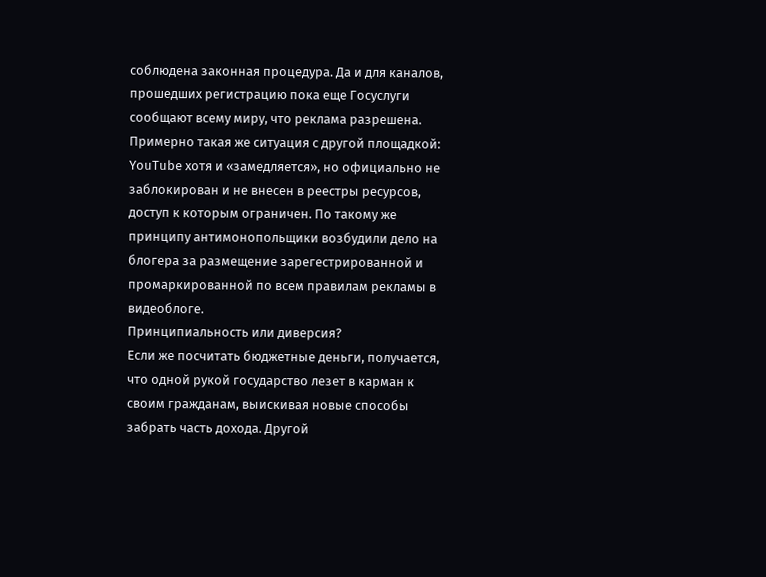соблюдена законная процедура. Да и для каналов, прошедших регистрацию пока еще Госуслуги сообщают всему миру, что реклама разрешена.
Примерно такая же ситуация с другой площадкой: YouTube хотя и «замедляется», но официально не заблокирован и не внесен в реестры ресурсов, доступ к которым ограничен. По такому же принципу антимонопольщики возбудили дело на блогера за размещение зарегестрированной и промаркированной по всем правилам рекламы в видеоблоге.
Принципиальность или диверсия?
Если же посчитать бюджетные деньги, получается, что одной рукой государство лезет в карман к своим гражданам, выискивая новые способы забрать часть дохода. Другой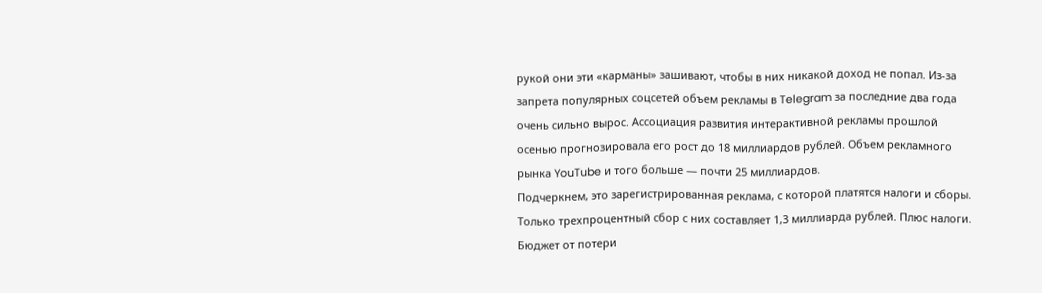рукой они эти «карманы» зашивают, чтобы в них никакой доход не попал. Из-за запрета популярных соцсетей объем рекламы в Telegram за последние два года очень сильно вырос. Ассоциация развития интерактивной рекламы прошлой осенью прогнозировала его рост до 18 миллиардов рублей. Объем рекламного рынка YouTube и того больше — почти 25 миллиардов.
Подчеркнем, это зарегистрированная реклама, с которой платятся налоги и сборы. Только трехпроцентный сбор с них составляет 1,3 миллиарда рублей. Плюс налоги. Бюджет от потери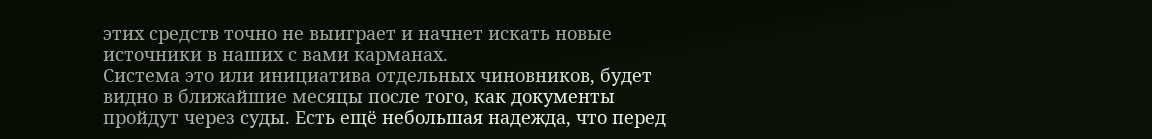этих средств точно не выиграет и начнет искать новые источники в наших с вами карманах.
Система это или инициатива отдельных чиновников, будет видно в ближайшие месяцы после того, как документы пройдут через суды. Есть ещё небольшая надежда, что перед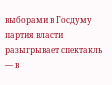выборами в Госдуму партия власти разыгрывает спектакль — в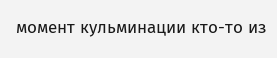момент кульминации кто-то из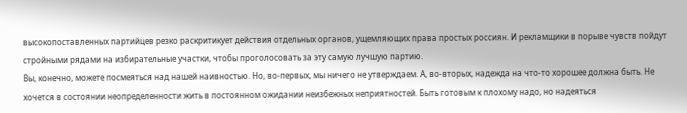высокопоставленных партийцев резко раскритикует действия отдельных органов, ущемляющих права простых россиян. И рекламщики в порыве чувств пойдут стройными рядами на избирательные участки, чтобы проголосовать за эту самую лучшую партию.
Вы, конечно, можете посмеяться над нашей наивностью. Но, во-первых, мы ничего не утверждаем. А, во-вторых, надежда на что-то хорошее должна быть. Не хочется в состоянии неопределенности жить в постоянном ожидании неизбежных неприятностей. Быть готовым к плохому надо, но надеяться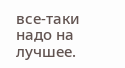все-таки надо на лучшее.